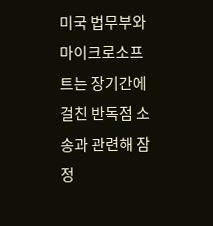미국 법무부와 마이크로소프트는 장기간에 걸친 반독점 소송과 관련해 잠정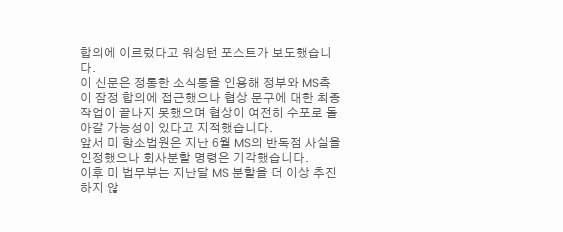합의에 이르렀다고 워싱턴 포스트가 보도했습니다.
이 신문은 정통한 소식통을 인용해 정부와 MS측이 잠정 합의에 접근했으나 협상 문구에 대한 최종 작업이 끝나지 못했으며 협상이 여전히 수포로 돌아갈 가능성이 있다고 지적했습니다.
앞서 미 항소법원은 지난 6월 MS의 반독점 사실을 인정했으나 회사분할 명령은 기각했습니다.
이후 미 법무부는 지난달 MS 분할을 더 이상 추진하지 않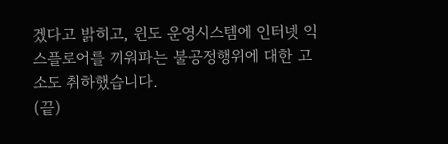겠다고 밝히고, 윈도 운영시스템에 인터넷 익스플로어를 끼워파는 불공정행위에 대한 고소도 취하했습니다.
(끝)